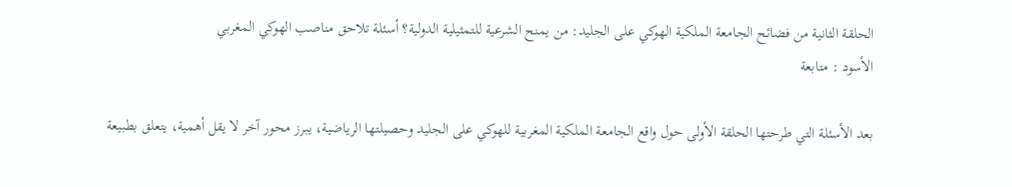الحلقة الثانية من فضائح الجامعة الملكية الهوكي على الجليد: من يمنح الشرعية للتمثيلية الدولية؟ أسئلة تلاحق مناصب الهوكي المغربي
الأسود : متابعة

بعد الأسئلة التي طرحتها الحلقة الأولى حول واقع الجامعة الملكية المغربية للهوكي على الجليد وحصيلتها الرياضية، يبرز محور آخر لا يقل أهمية، يتعلق بطبيعة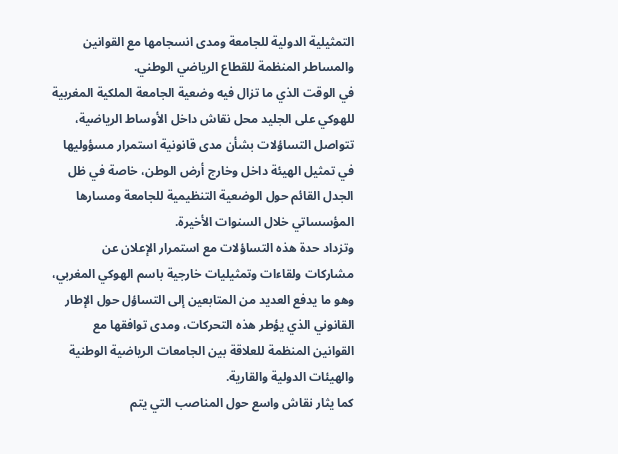التمثيلية الدولية للجامعة ومدى انسجامها مع القوانين والمساطر المنظمة للقطاع الرياضي الوطني.
في الوقت الذي ما تزال فيه وضعية الجامعة الملكية المغربية للهوكي على الجليد محل نقاش داخل الأوساط الرياضية، تتواصل التساؤلات بشأن مدى قانونية استمرار مسؤوليها في تمثيل الهيئة داخل وخارج أرض الوطن، خاصة في ظل الجدل القائم حول الوضعية التنظيمية للجامعة ومسارها المؤسساتي خلال السنوات الأخيرة.
وتزداد حدة هذه التساؤلات مع استمرار الإعلان عن مشاركات ولقاءات وتمثيليات خارجية باسم الهوكي المغربي، وهو ما يدفع العديد من المتابعين إلى التساؤل حول الإطار القانوني الذي يؤطر هذه التحركات، ومدى توافقها مع القوانين المنظمة للعلاقة بين الجامعات الرياضية الوطنية والهيئات الدولية والقارية.
كما يثار نقاش واسع حول المناصب التي يتم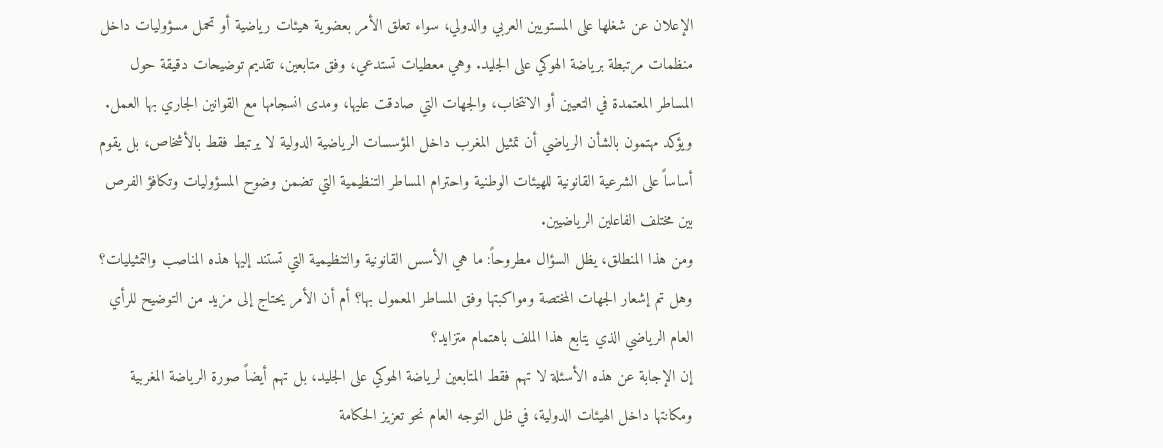الإعلان عن شغلها على المستويين العربي والدولي، سواء تعلق الأمر بعضوية هيئات رياضية أو تحمل مسؤوليات داخل منظمات مرتبطة برياضة الهوكي على الجليد. وهي معطيات تستدعي، وفق متابعين، تقديم توضيحات دقيقة حول المساطر المعتمدة في التعيين أو الانتخاب، والجهات التي صادقت عليها، ومدى انسجامها مع القوانين الجاري بها العمل.
ويؤكد مهتمون بالشأن الرياضي أن تمثيل المغرب داخل المؤسسات الرياضية الدولية لا يرتبط فقط بالأشخاص، بل يقوم أساساً على الشرعية القانونية للهيئات الوطنية واحترام المساطر التنظيمية التي تضمن وضوح المسؤوليات وتكافؤ الفرص بين مختلف الفاعلين الرياضيين.
ومن هذا المنطلق، يظل السؤال مطروحاً: ما هي الأسس القانونية والتنظيمية التي تستند إليها هذه المناصب والتمثيليات؟ وهل تم إشعار الجهات المختصة ومواكبتها وفق المساطر المعمول بها؟ أم أن الأمر يحتاج إلى مزيد من التوضيح للرأي العام الرياضي الذي يتابع هذا الملف باهتمام متزايد؟
إن الإجابة عن هذه الأسئلة لا تهم فقط المتابعين لرياضة الهوكي على الجليد، بل تهم أيضاً صورة الرياضة المغربية ومكانتها داخل الهيئات الدولية، في ظل التوجه العام نحو تعزيز الحكامة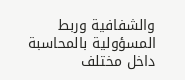والشفافية وربط المسؤولية بالمحاسبة داخل مختلف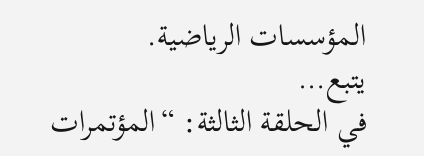المؤسسات الرياضية.
يتبع…
في الحلقة الثالثة: “المؤتمرات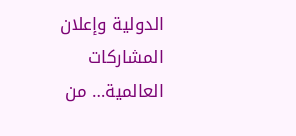الدولية وإعلان المشاركات العالمية… من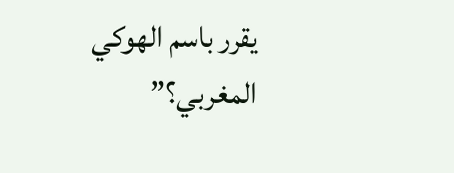يقرر باسم الهوكي المغربي؟”